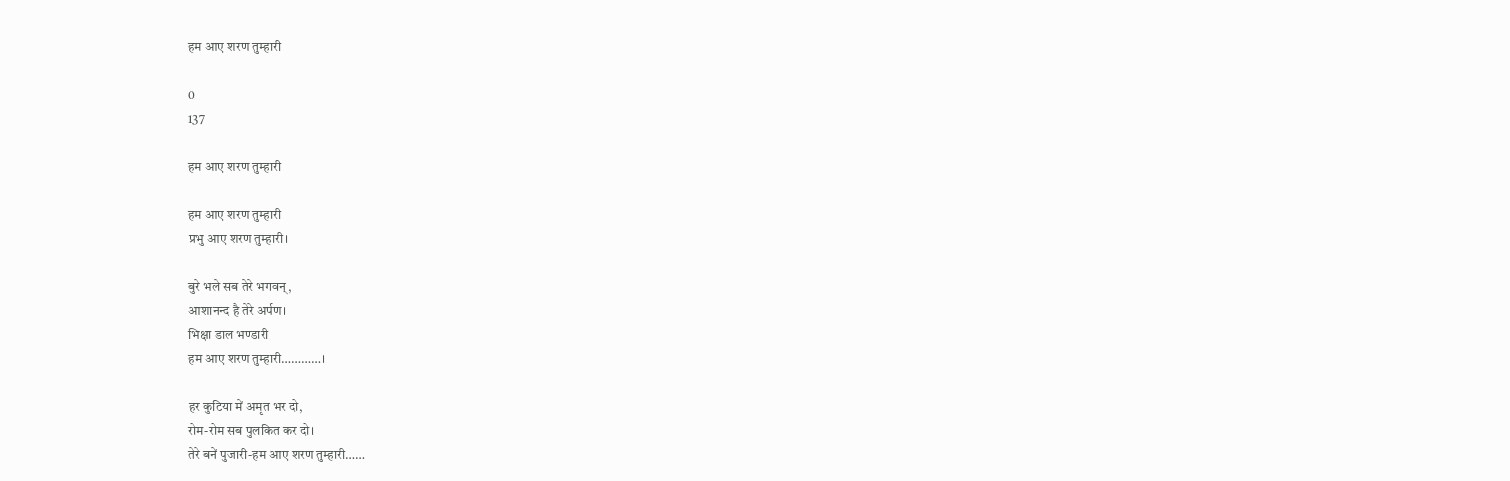हम आए शरण तुम्हारी

0
137

हम आए शरण तुम्हारी

हम आए शरण तुम्हारी
प्रभु आए शरण तुम्हारी।

बुरे भले सब तेरे भगवन्,
आशानन्द है तेरे अर्पण।
भिक्षा डाल भण्डारी
हम आए शरण तुम्हारी…………।

हर कुटिया में अमृत भर दो,
रोम-रोम सब पुलकित कर दो।
तेरे बनें पुजारी-हम आए शरण तुम्हारी……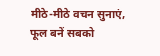मीठे-मीठे वचन सुनाएं,
फूल बनें सबको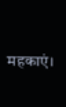महकाएं।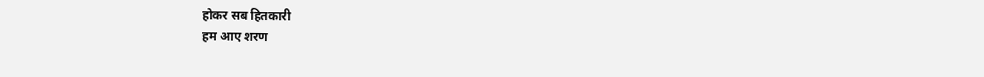होकर सब हितकारी
हम आए शरण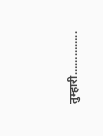तुम्हारी…………..